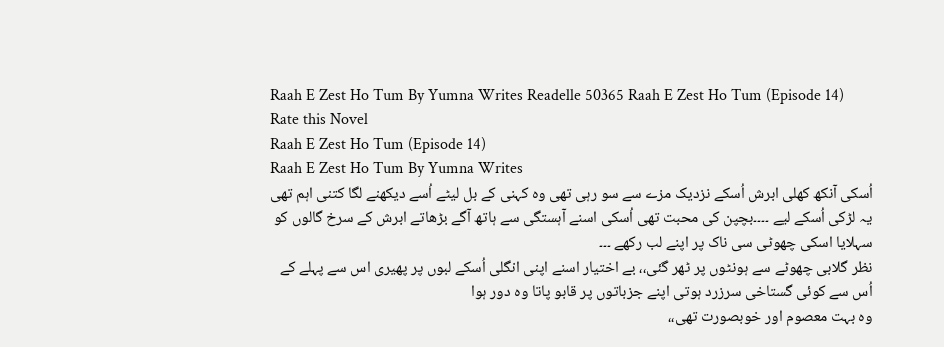Raah E Zest Ho Tum By Yumna Writes Readelle 50365 Raah E Zest Ho Tum (Episode 14)
Rate this Novel
Raah E Zest Ho Tum (Episode 14)
Raah E Zest Ho Tum By Yumna Writes
اُسکی آنکھ کھلی ابرش اُسکے نزدیک مزے سے سو رہی تھی وہ کہنی کے بل لیٹے اُسے دیکھنے لگا کتنی اہم تھی یہ لڑکی اُسکے لیے ۔۔۔۔بچپن کی محبت تھی اُسکی اسنے آہستگی سے ہاتھ آگے بڑھاتے ابرش کے سرخ گالوں کو سہلایا اسکی چھوٹی سی ناک پر اپنے لب رکھے ۔۔۔
نظر گلابی چھوٹے سے ہونٹوں پر ٹھر گئی،، بے اختیار اسنے اپنی انگلی اُسکے لبوں پر پھیری اس سے پہلے کے اُس سے کوئی گستاخی سرزرد ہوتی اپنے جزباتوں پر قابو پاتا وہ دور ہوا
وہ بہت معصوم اور خوبصورت تھی،،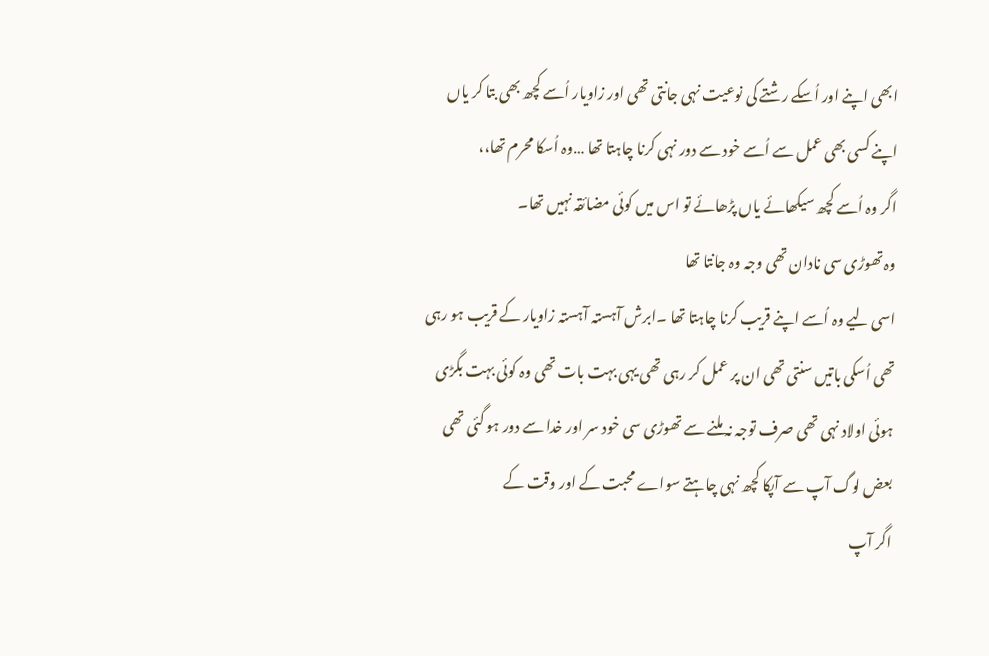ابھی اپنے اور اُسکے رشتے کی نوعیت نہی جانتی تھی اور زاویار اُسے کچھ بھی بتا کر یاں اپنے کسی بھی عمل سے اُسے خود سے دور نہی کرنا چاہتا تھا …وہ اُسکا محرم تھا،،
اگر وہ اُسے کچھ سیکھائے یاں پڑھائے تو اس میں کوئی مضائقہ نہیں تھا۔
وہ تھوڑی سی نادان تھی وجہ وہ جانتا تھا
اسی لیے وہ اُسے اپنے قریب کرنا چاہتا تھا ۔ابرش آہستہ آہستہ زاویار کے قریب ہو رہی تھی اُسکی باتیں سنتی تھی ان پر عمل کر رہی تھی یہی بہت بات تھی وہ کوئی بہت بگڑی ہوئی اولاد نہی تھی صرف توجہ نہ ملنے سے تھوڑی سی خود سر اور خدا سے دور ہو گئی تھی
بعض لوگ آپ سے آپکا کچھ نہی چاہتے سواے محبت کے اور وقت کے
اگر آپ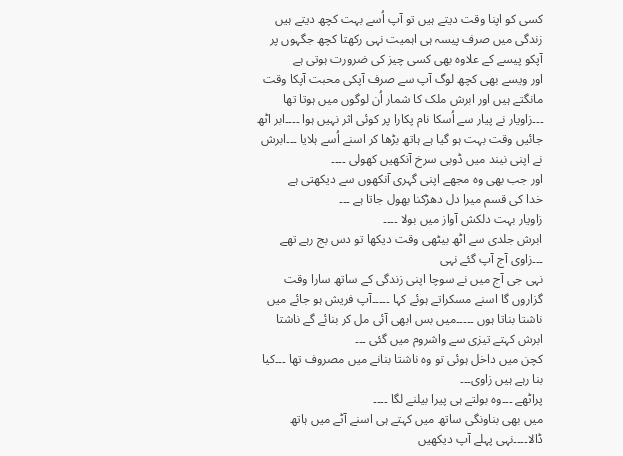کسی کو اپنا وقت دیتے ہیں تو آپ اُسے بہت کچھ دیتے ہیں زندگی میں صرف پیسہ ہی اہمیت نہی رکھتا کچھ جگہوں پر آپکو پیسے کے علاوہ بھی کسی چیز کی ضرورت ہوتی ہے
اور ویسے بھی کچھ لوگ آپ سے صرف آپکی محبت آپکا وقت مانگتے ہیں اور ابرش ملک کا شمار اُن لوگوں میں ہوتا تھا
۔۔۔زاویار نے پیار سے اُسکا نام پکارا پر کوئی اثر نہیں ہوا ۔۔۔۔ابر اٹھ جائیں وقت بہت ہو گیا ہے ہاتھ بڑھا کر اسنے اُسے ہلایا ۔۔۔ابرش نے اپنی نیند میں ڈوبی سرخ آنکھیں کھولی ۔۔۔۔
اور جب بھی وہ مجھے اپنی گہری آنکھوں سے دیکھتی ہے
خدا کی قسم میرا دل دھڑکنا بھول جاتا ہے ۔۔۔
زاویار بہت دلکش آواز میں بولا ۔۔۔۔
ابرش جلدی سے اٹھ بیٹھی وقت دیکھا تو دس بج رہے تھے ۔۔۔زاوی آج آپ گئے نہی
نہی جی آج میں نے سوچا اپنی زندگی کے ساتھ سارا وقت گزاروں گا اسنے مسکراتے ہوئے کہا ۔۔۔۔۔آپ فریش ہو جائے میں ناشتا بناتا ہوں ۔۔۔۔۔میں بس ابھی آئی مل کر بنائے گے ناشتا ابرش کہتے تیزی سے واشروم میں گئی ۔۔۔
کچن میں داخل ہوئی تو وہ ناشتا بنانے میں مصروف تھا ۔۔۔کیا بنا رہے ہیں زاوی۔۔۔
پراٹھے ۔۔۔وہ بولتے ہی پیرا بیلنے لگا ۔۔۔۔
میں بھی بناونگی ساتھ میں کہتے ہی اسنے آٹے میں ہاتھ ڈالا۔۔۔۔نہی پہلے آپ دیکھیں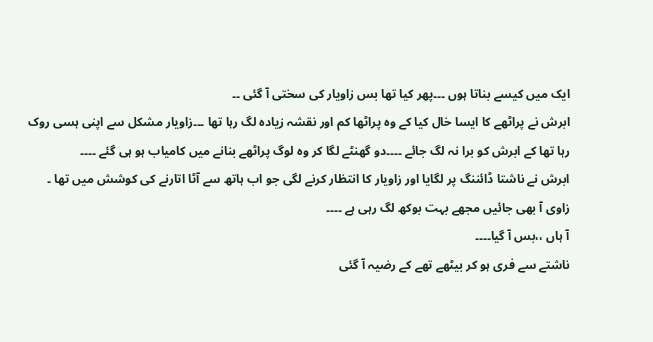ایک میں کیسے بناتا ہوں ۔۔۔پھر کیا تھا بس زاویار کی سختی آ گئی ۔۔
ابرش نے پراٹھے كا ایسا خال کیا کے وہ پراٹھا کم اور نقشہ زیادہ لگ رہا تھا ۔۔۔زاویار مشکل سے اپنی ہسی روک رہا تھا کے ابرش کو برا نہ لگ جائے ۔۔۔۔دو گھنٹے لگا کر وہ لوگ پراٹھے بنانے میں کامیاب ہو ہی گئے ۔۔۔۔
ابرش نے ناشتا ڈائننگ پر لگایا اور زاویار کا انتظار کرنے لگی جو اب ہاتھ سے آٹا اتارنے کی کوشش میں تھا ۔
زاوی آ بھی جائیں مجھے بہت بوکھ لگ رہی ہے ۔۔۔۔
آ ہاں ،،بس آ گیا۔۔۔۔
ناشتے سے فری ہو کر بیٹھے تھے کے رضیہ آ گئی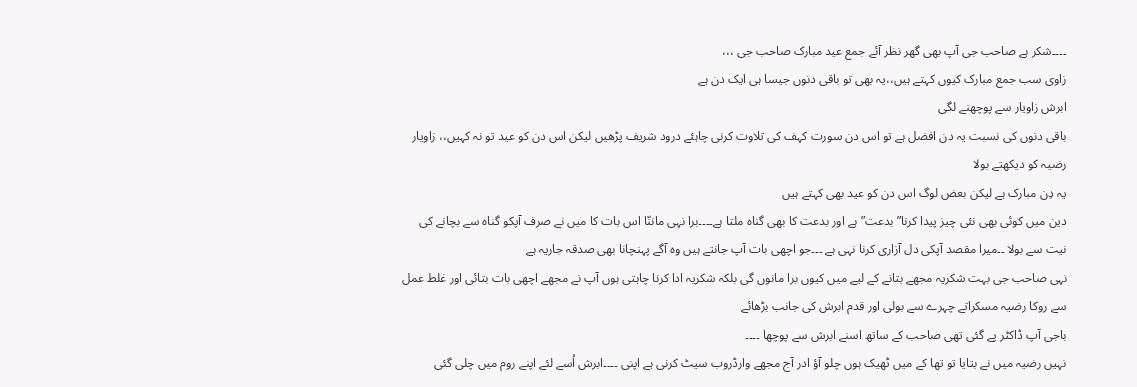۔۔۔۔شکر ہے صاحب جی آپ بھی گھر نظر آئے جمع عید مبارک صاحب جی ،،،
زاوی سب جمع مبارک کیوں کہتے ہیں،،یہ بھی تو باقی دنوں جیسا ہی ایک دن ہے
ابرش زاویار سے پوچھنے لگی
باقی دنوں کی نسبت یہ دن افضل ہے تو اس دن سورت کہف کی تلاوت کرنی چاہئے درود شریف پڑھیں لیکن اس دن کو عید تو نہ کہیں،، زاویار رضیہ کو دیکھتے بولا
یہ دِن مبارک ہے لیکن بعض لوگ اس دن کو عید بھی کہتے ہیں
دین میں کوئی بھی نئی چیز پیدا کرنا” بدعت” ہے اور بدعت کا بھی گناہ ملتا ہے۔۔۔۔برا نہی ماننّا اس بات کا میں نے صرف آپکو گناہ سے بچانے کی نیت سے بولا ۔۔میرا مقصد آپکی دل آزاری کرنا نہی ہے ۔۔۔جو اچھی بات آپ جانتے ہیں وہ آگے پہنچانا بھی صدقہ جاریہ ہے
نہی صاحب جی بہت شکریہ مجھے بتانے کے لیے میں کیوں برا مانوں گی بلکہ شکریہ ادا کرنا چاہتی ہوں آپ نے مجھے اچھی بات بتائی اور غلط عمل سے روکا رضیہ مسکراتے چہرے سے بولی اور قدم ابرش کی جانب بڑھائے
باجی آپ ڈاکٹر پے گئی تھی صاحب کے ساتھ اسنے ابرش سے پوچھا ۔۔۔۔
نہیں رضیہ میں نے بتایا تو تھا کے میں ٹھیک ہوں چلو آؤ ادر آج مجھے وارڈروب سیٹ کرنی ہے اپنی ۔۔۔۔ابرش اُسے لئے اپنے روم میں چلی گئی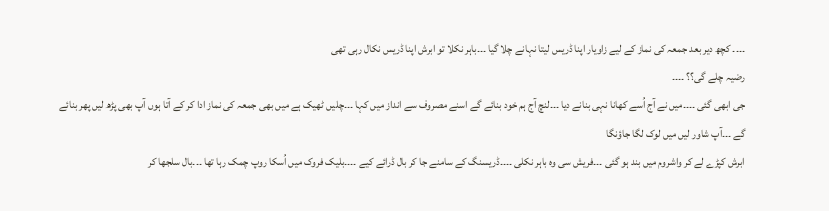۔۔۔۔ کچھ دیر بعد جمعہ کی نماز کے لیے زاویار اپنا ڈریس لیتا نہانے چلا گیا ۔۔۔باہر نکلا تو ابرش اپنا ڈریس نکال رہی تھی
رضیہ چلے گی؟؟ ۔۔۔۔
جی ابھی گئی ۔۔۔۔میں نے آج اُسے کھانا نہی بنانے دیا ۔۔۔لنچ آج ہم خود بنائے گے اسنے مصروف سے انداز میں کہا ۔۔۔چلیں ٹھیک ہے میں بھی جمعہ کی نماز ادا کر کے آتا ہوں آپ بھی پڑھ لیں پھر بنائے گے ۔۔۔آپ شاور لیں میں لوک لگا جاؤنگا
ابرش کپڑے لے کر واشروم میں بند ہو گئی ۔۔۔فریش سی وہ باہر نکلی ۔۔۔۔ڈریسنگ کے سامنے جا کر بال ڈرائے کیے ۔۔۔۔بلیک فروک میں اُسکا روپ چمک رہا تھا ۔۔۔بال سلجھا کر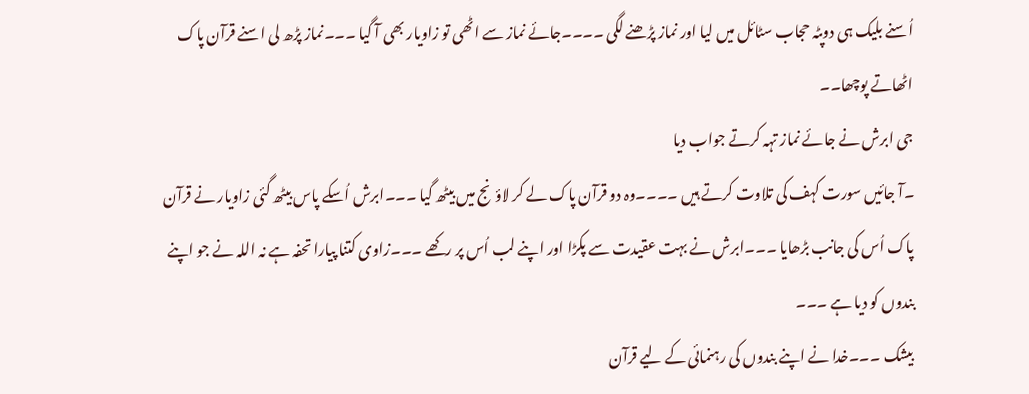اُسنے بلیک ہی دوپٹہ حجاب سٹائل میں لیا اور نماز پڑھنے لگی ۔۔۔۔جائے نماز سے اٹھی تو زاویار بھی آ گیا ۔۔۔نماز پڑھ لی اسنے قرآن پاک اٹھاتے پوچھا۔۔
جی ابرش نے جائے نماز تہہ کرتے جواب دیا
۔آ جائیں سورت کہف کی تلاوت کرتے ہیں ۔۔۔۔وہ دو قرآن پاک لے کر لاؤنج میں بیٹھ گیا ۔۔۔ابرش اُسکے پاس بیٹھ گئی زاویار نے قرآن پاک اُس کی جانب بڑھایا ۔۔۔ابرش نے بہت عقیدت سے پکڑا اور اپنے لب اُس پر رکھے ۔۔۔زاوی کتنا پیارا تحفہ ہے نہ اللہ نے جو اپنے بندوں کو دیا ہے ۔۔۔
بیشک ۔۔۔خدا نے اپنے بندوں کی رہنمائی کے لیے قرآن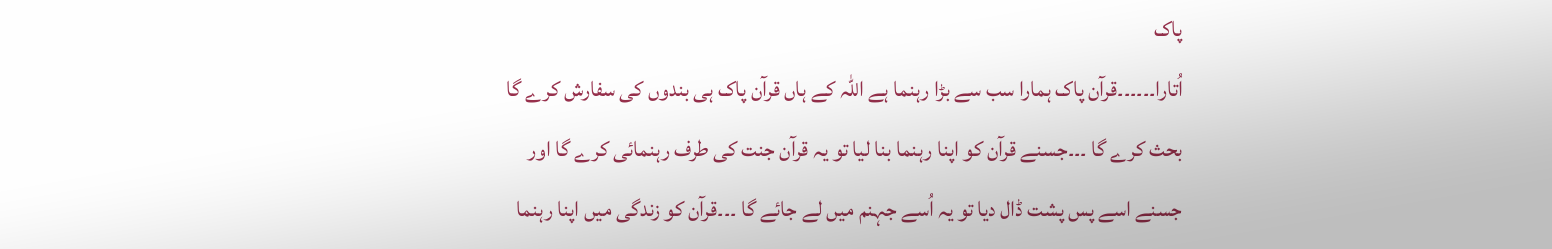پاک
اُتارا۔۔۔۔۔۔قرآن پاک ہمارا سب سے بڑا رہنما ہے اللہ کے ہاں قرآن پاک ہی بندوں کی سفارش کرے گا بحث کرے گا ۔۔۔جسنے قرآن کو اپنا رہنما بنا لیا تو یہ قرآن جنت کی طرف رہنمائی کرے گا اور جسنے اسے پس پشت ڈال دیا تو یہ اُسے جہنم میں لے جائے گا ۔۔۔قرآن کو زندگی میں اپنا رہنما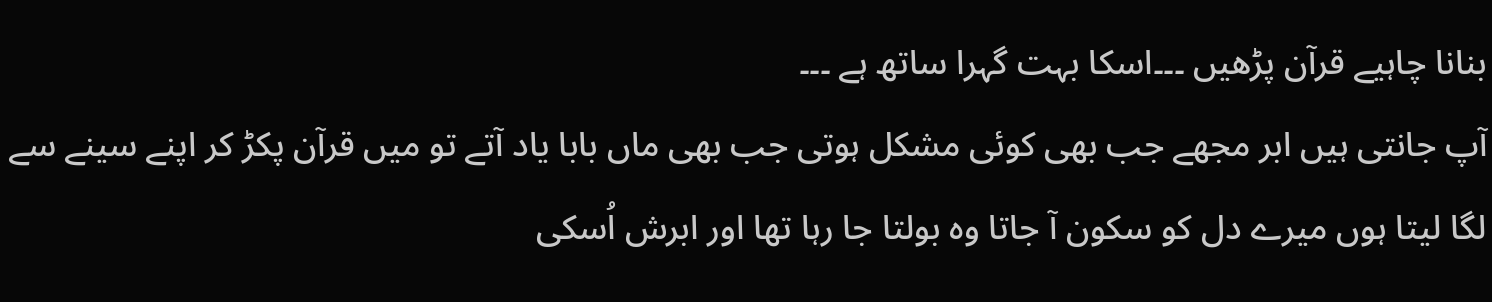بنانا چاہیے قرآن پڑھیں ۔۔۔اسکا بہت گہرا ساتھ ہے ۔۔۔
آپ جانتی ہیں ابر مجھے جب بھی کوئی مشکل ہوتی جب بھی ماں بابا یاد آتے تو میں قرآن پکڑ کر اپنے سینے سے لگا لیتا ہوں میرے دل کو سکون آ جاتا وہ بولتا جا رہا تھا اور ابرش اُسکی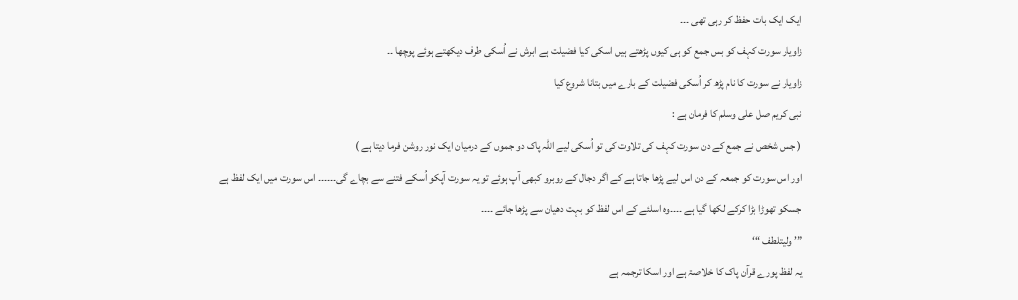ایک ایک بات حفظ کر رہی تھی ۔۔۔
زاویار سورت کہف کو بس جمع کو ہی کیوں پڑھتے ہیں اسکی کیا فضیلت ہے ابرش نے اُسکی طرف دیکھتے ہوئے پوچھا ۔۔
زاویار نے سورت کا نام پڑھ کر اُسکی فضیلت کے بارے میں بتانا شروع کیا
نبی کریم صل علی وسلم کا فرمان ہے :
( جس شخص نے جمع کے دن سورت کہف کی تلاوت کی تو اُسکی لیے اللہ پاک دو جموں کے درمیان ایک نور روشن فرما دیتا ہے )
اور اس سورت کو جمعہ کے دن اس لیے پڑھا جاتا ہے کے اگر دجال کے روبرو کبھی آپ ہوئے تو یہ سورت آپکو اُسکے فتنے سے بچاے گی۔۔۔۔۔۔ اس سورت میں ایک لفظ ہے جسکو تھوڑا بڑا کرکے لکھا گیا ہے ۔۔۔۔وہ اسلئے کے اس لفظ کو بہت دھیان سے پڑھا جائے ۔۔۔۔
”’ ولیتلطف “‘
یہ لفظ پورے قرآن پاک کا خلاصۃ ہے اور اسکا ترجمہ ہے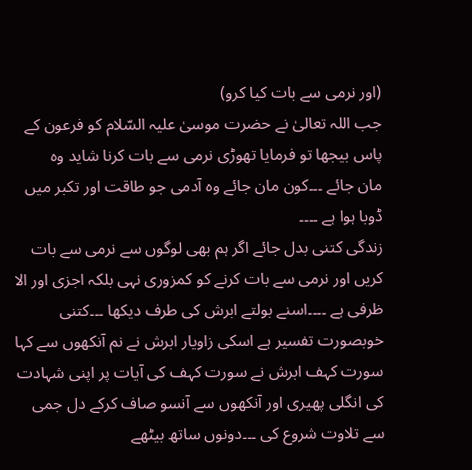(اور نرمی سے بات کیا کرو)
جب اللہ تعالیٰ نے حضرت موسیٰ علیہ السّلام کو فرعون کے پاس بیجھا تو فرمایا تھوڑی نرمی سے بات کرنا شاید وہ
مان جائے ۔۔۔کون مان جائے وہ آدمی جو طاقت اور تکبر میں ڈوبا ہوا ہے ۔۔۔۔
زندگی کتنی بدل جائے اگر ہم بھی لوگوں سے نرمی سے بات کریں اور نرمی سے بات کرنے کو کمزوری نہی بلکہ اجزی اور الا ظرفی ہے ۔۔۔۔اسنے بولتے ابرش کی طرف دیکھا ۔۔۔کتنی خوبصورت تفسیر ہے اسکی زاویار ابرش نے نم آنکھوں سے کہا
سورت کہف ابرش نے سورت کہف کی آیات پر اپنی شہادت کی انگلی پھیری اور آنکھوں سے آنسو صاف کرکے دل جمی سے تلاوت شروع کی ۔۔۔دونوں ساتھ بیٹھے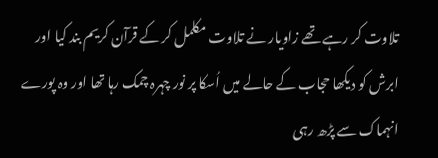تلاوت کر رہے تھے زاویار نے تلاوت مکلمل کر کے قرآن کریم بند کیا اور ابرش کو دیکھا حجاب کے حالے میں اُسکا پر نور چہرہ چمک رہا تھا اور وہ پورے انہماک سے پڑھ رہی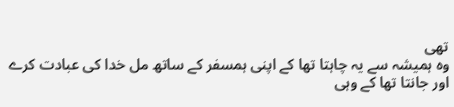تھی
وہ ہمیشہ سے یہ چاہتا تھا کے اپنی ہمسفر کے ساتھ مل خدا کی عبادت کرے اور جانتا تھا کے وہی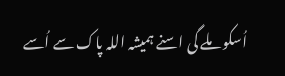اُسکو ملے گی اسنے ہمیشہ اللہ پاک سے اُسے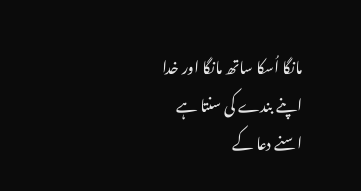مانگا اُسکا ساتھ مانگا اور خدا اپنے بندے کی سنتا ہے
اسنے دعا کے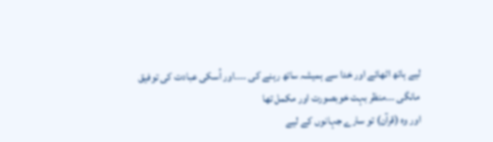لیے ہاتھ اٹھائے اور خدا سے ہمیشہ ساتھ رہنے کی ۔۔۔۔اور اُسکی عبادت کی توفیق مانگی ۔۔۔منظر بہت خوبصورت اور مکمل تھا
اور وہ (قرآن) تو سارے جہانوں کے لیے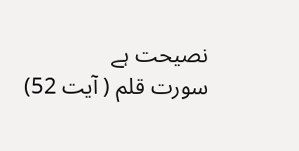نصیحت ہے
سورت قلم ( آیت 52)